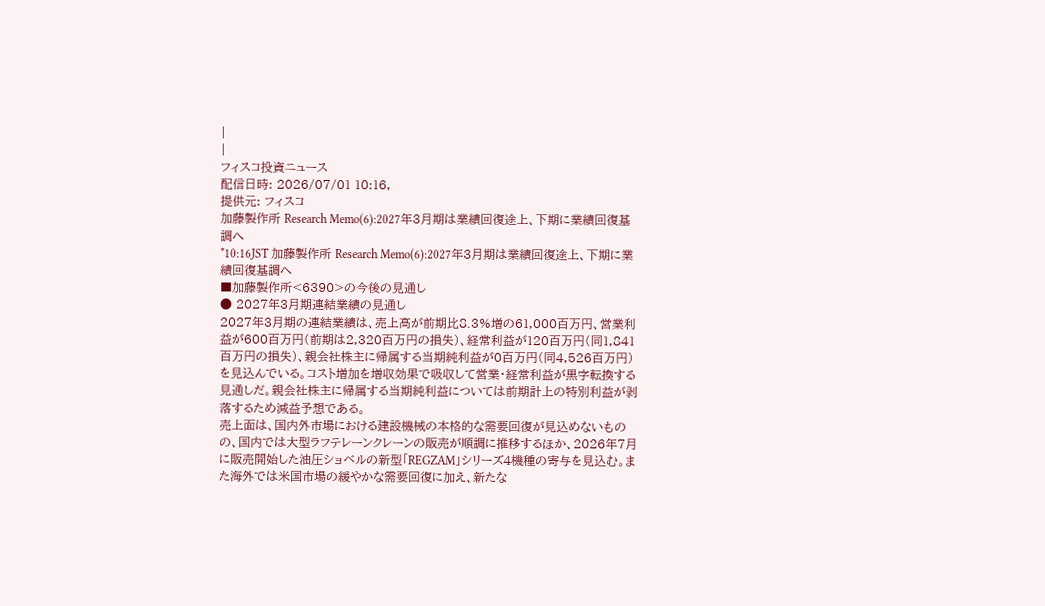|
|
フィスコ投資ニュース
配信日時: 2026/07/01 10:16,
提供元: フィスコ
加藤製作所 Research Memo(6):2027年3月期は業績回復途上、下期に業績回復基調へ
*10:16JST 加藤製作所 Research Memo(6):2027年3月期は業績回復途上、下期に業績回復基調へ
■加藤製作所<6390>の今後の見通し
● 2027年3月期連結業績の見通し
2027年3月期の連結業績は、売上高が前期比8.3%増の61,000百万円、営業利益が600百万円(前期は2,320百万円の損失)、経常利益が120百万円(同1,841百万円の損失)、親会社株主に帰属する当期純利益が0百万円(同4,526百万円)を見込んでいる。コスト増加を増収効果で吸収して営業・経常利益が黒字転換する見通しだ。親会社株主に帰属する当期純利益については前期計上の特別利益が剥落するため減益予想である。
売上面は、国内外市場における建設機械の本格的な需要回復が見込めないものの、国内では大型ラフテレーンクレーンの販売が順調に推移するほか、2026年7月に販売開始した油圧ショベルの新型「REGZAM」シリーズ4機種の寄与を見込む。また海外では米国市場の緩やかな需要回復に加え、新たな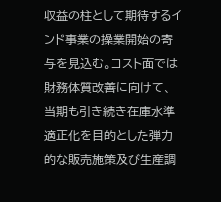収益の柱として期待するインド事業の操業開始の寄与を見込む。コスト面では財務体質改善に向けて、当期も引き続き在庫水準適正化を目的とした弾力的な販売施策及び生産調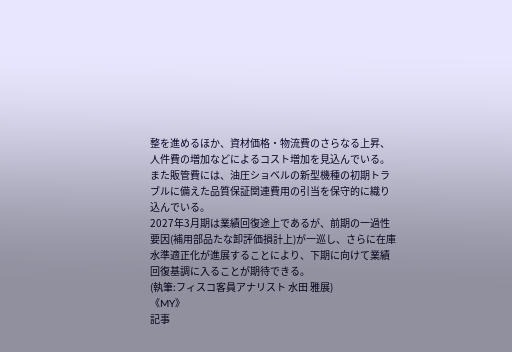整を進めるほか、資材価格・物流費のさらなる上昇、人件費の増加などによるコスト増加を見込んでいる。また販管費には、油圧ショベルの新型機種の初期トラブルに備えた品質保証関連費用の引当を保守的に織り込んでいる。
2027年3月期は業績回復途上であるが、前期の一過性要因(補用部品たな卸評価損計上)が一巡し、さらに在庫水準適正化が進展することにより、下期に向けて業績回復基調に入ることが期待できる。
(執筆:フィスコ客員アナリスト 水田 雅展)
《MY》
記事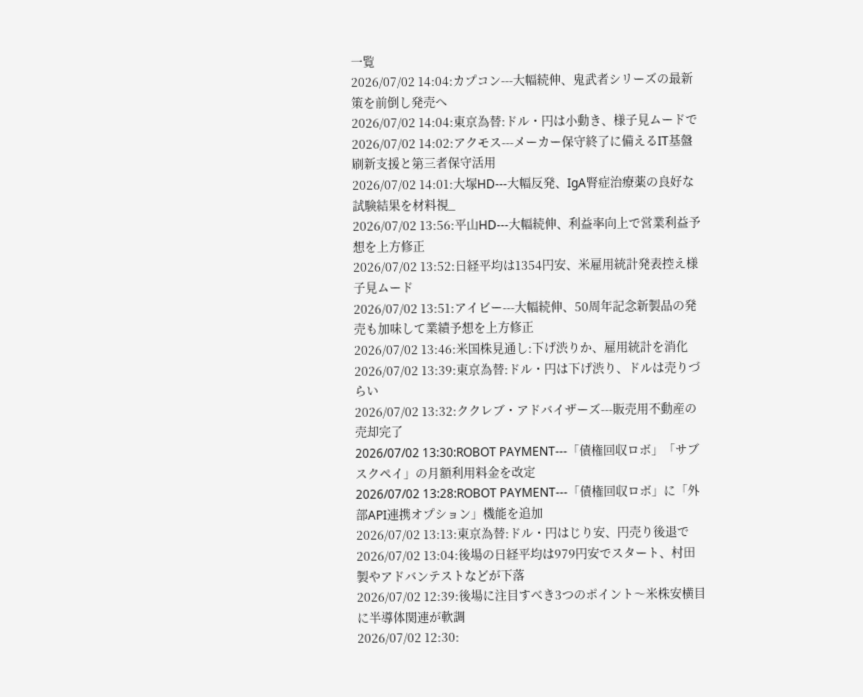一覧
2026/07/02 14:04:カプコン---大幅続伸、鬼武者シリーズの最新策を前倒し発売へ
2026/07/02 14:04:東京為替:ドル・円は小動き、様子見ムードで
2026/07/02 14:02:アクモス---メーカー保守終了に備えるIT基盤刷新支援と第三者保守活用
2026/07/02 14:01:大塚HD---大幅反発、IgA腎症治療薬の良好な試験結果を材料視_
2026/07/02 13:56:平山HD---大幅続伸、利益率向上で営業利益予想を上方修正
2026/07/02 13:52:日経平均は1354円安、米雇用統計発表控え様子見ムード
2026/07/02 13:51:アイビー---大幅続伸、50周年記念新製品の発売も加味して業績予想を上方修正
2026/07/02 13:46:米国株見通し:下げ渋りか、雇用統計を消化
2026/07/02 13:39:東京為替:ドル・円は下げ渋り、ドルは売りづらい
2026/07/02 13:32:ククレブ・アドバイザーズ---販売用不動産の売却完了
2026/07/02 13:30:ROBOT PAYMENT---「債権回収ロボ」「サブスクペイ」の月額利用料金を改定
2026/07/02 13:28:ROBOT PAYMENT---「債権回収ロボ」に「外部API連携オプション」機能を追加
2026/07/02 13:13:東京為替:ドル・円はじり安、円売り後退で
2026/07/02 13:04:後場の日経平均は979円安でスタート、村田製やアドバンテストなどが下落
2026/07/02 12:39:後場に注目すべき3つのポイント〜米株安横目に半導体関連が軟調
2026/07/02 12:30: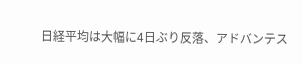日経平均は大幅に4日ぶり反落、アドバンテス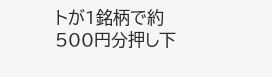トが1銘柄で約500円分押し下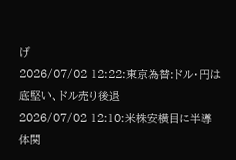げ
2026/07/02 12:22:東京為替:ドル・円は底堅い、ドル売り後退
2026/07/02 12:10:米株安横目に半導体関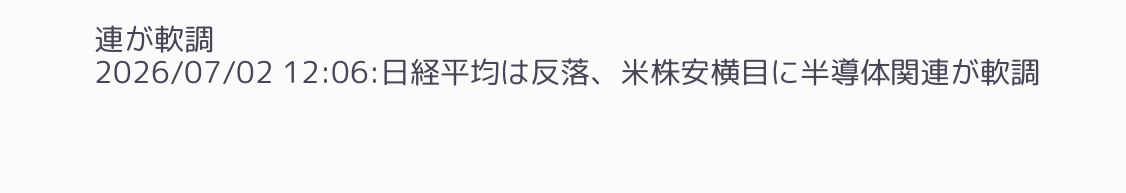連が軟調
2026/07/02 12:06:日経平均は反落、米株安横目に半導体関連が軟調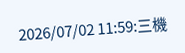2026/07/02 11:59:三機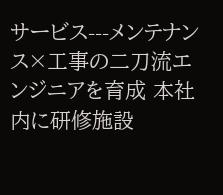サービス---メンテナンス×工事の二刀流エンジニアを育成 本社内に研修施設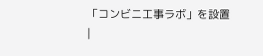「コンビニ工事ラボ」を設置
|